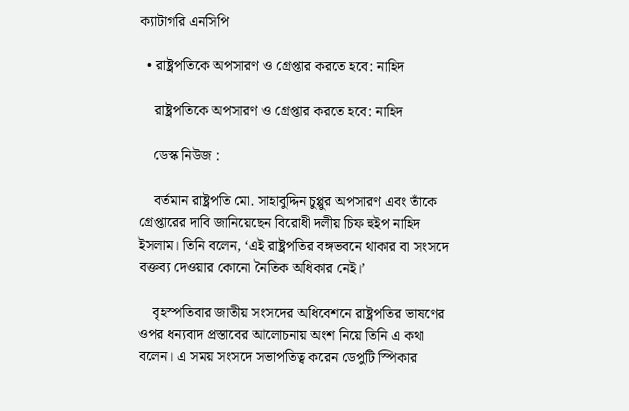ক্যাটাগরি এনসিপি

  • রাষ্ট্রপতিকে অপসারণ ও গ্রেপ্তার করতে হবে: নাহিদ

    রাষ্ট্রপতিকে অপসারণ ও গ্রেপ্তার করতে হবে: নাহিদ

    ডেস্ক নিউজ :

    বর্তমান রাষ্ট্রপতি মো. সাহাবুদ্দিন চুপ্পুর অপসারণ এবং তাঁকে গ্রেপ্তারের দাবি জানিয়েছেন বিরোধী দলীয় চিফ হুইপ নাহিদ ইসলাম। তিনি বলেন, ‘এই রাষ্ট্রপতির বঙ্গভবনে থাকার বা সংসদে বক্তব্য দেওয়ার কোনো নৈতিক অধিকার নেই।’

    বৃহস্পতিবার জাতীয় সংসদের অধিবেশনে রাষ্ট্রপতির ভাষণের ওপর ধন্যবাদ প্রস্তাবের আলোচনায় অংশ নিয়ে তিনি এ কথা বলেন। এ সময় সংসদে সভাপতিত্ব করেন ডেপুটি স্পিকার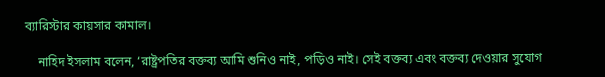ব‌্যারিস্টার কায়সার কামাল।

    নাহিদ ইসলাম বলেন, ‘রাষ্ট্রপতির বক্তব্য আমি শুনিও নাই, পড়িও নাই। সেই বক্তব্য এবং বক্তব্য দেওয়ার সুযোগ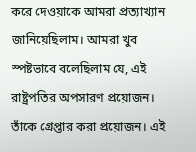করে দেওয়াকে আমরা প্রত্যাখ্যান জানিয়েছিলাম। আমরা খুব স্পষ্টভাবে বলেছিলাম যে, এই রাষ্ট্রপতির অপসারণ প্রয়োজন। তাঁকে গ্রেপ্তার করা প্রয়োজন। এই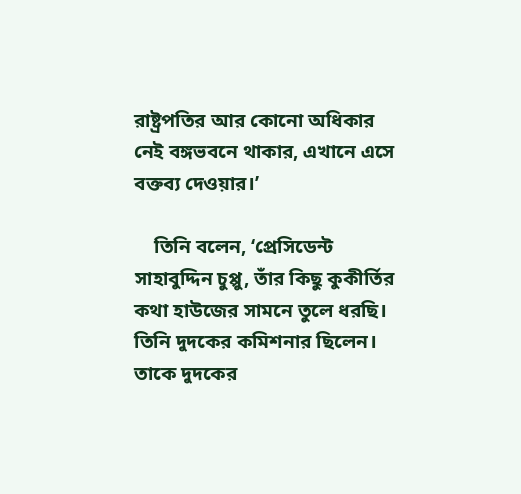রাষ্ট্রপতির আর কোনো অধিকার নেই বঙ্গভবনে থাকার, এখানে এসে বক্তব্য দেওয়ার।’

    তিনি বলেন, ‘প্রেসিডেন্ট সাহাবুদ্দিন চুপ্পু, তাঁর কিছু কুকীর্তির কথা হাউজের সামনে তুলে ধরছি। তিনি দুদকের কমিশনার ছিলেন। তাকে দুদকের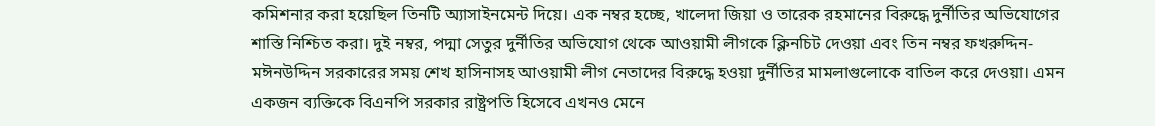কমিশনার করা হয়েছিল তিনটি অ্যাসাইনমেন্ট দিয়ে। এক নম্বর হচ্ছে, খালেদা জিয়া ও তারেক রহমানের বিরুদ্ধে দুর্নীতির অভিযোগের শাস্তি নিশ্চিত করা। দুই নম্বর, পদ্মা সেতুর দুর্নীতির অভিযোগ থেকে আওয়ামী লীগকে ক্লিনচিট দেওয়া এবং তিন নম্বর ফখরুদ্দিন-মঈনউদ্দিন সরকারের সময় শেখ হাসিনাসহ আওয়ামী লীগ নেতাদের বিরুদ্ধে হওয়া দুর্নীতির মামলাগুলোকে বাতিল করে দেওয়া। এমন একজন ব্যক্তিকে বিএনপি সরকার রাষ্ট্রপতি হিসেবে এখনও মেনে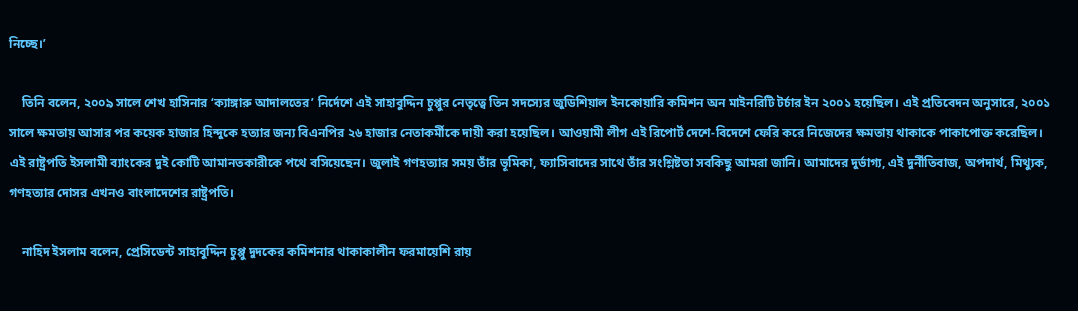নিচ্ছে।’

    তিনি বলেন, ২০০৯ সালে শেখ হাসিনার ‘ক্যাঙ্গারু আদালতের’ নির্দেশে এই সাহাবুদ্দিন চুপ্পুর নেতৃত্বে তিন সদস্যের জুডিশিয়াল ইনকোয়ারি কমিশন অন মাইনরিটি টর্চার ইন ২০০১ হয়েছিল। এই প্রতিবেদন অনুসারে, ২০০১ সালে ক্ষমতায় আসার পর কয়েক হাজার হিন্দুকে হত্যার জন্য বিএনপির ২৬ হাজার নেতাকর্মীকে দায়ী করা হয়েছিল। আওয়ামী লীগ এই রিপোর্ট দেশে-বিদেশে ফেরি করে নিজেদের ক্ষমতায় থাকাকে পাকাপোক্ত করেছিল। এই রাষ্ট্রপতি ইসলামী ব্যাংকের দুই কোটি আমানতকারীকে পথে বসিয়েছেন। জুলাই গণহত্যার সময় তাঁর ভূমিকা, ফ্যাসিবাদের সাথে তাঁর সংশ্লিষ্টতা সবকিছু আমরা জানি। আমাদের দুর্ভাগ্য, এই দুর্নীতিবাজ, অপদার্থ, মিথ্যুক, গণহত্যার দোসর এখনও বাংলাদেশের রাষ্ট্রপতি।

    নাহিদ ইসলাম বলেন, প্রেসিডেন্ট সাহাবুদ্দিন চুপ্পু দুদকের কমিশনার থাকাকালীন ফরমায়েশি রায়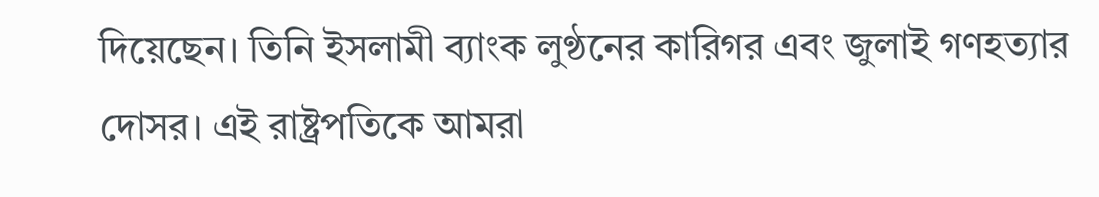দিয়েছেন। তিনি ইসলামী ব্যাংক লুণ্ঠনের কারিগর এবং জুলাই গণহত্যার দোসর। এই রাষ্ট্রপতিকে আমরা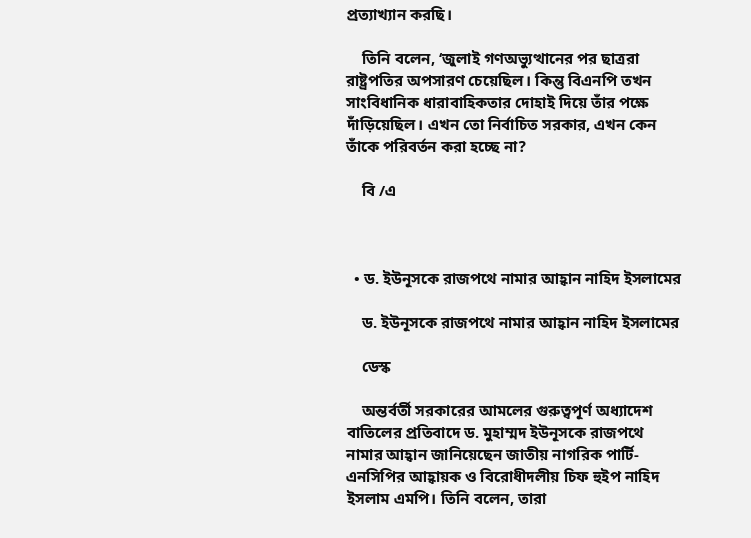প্রত্যাখ্যান করছি।

    তিনি বলেন, ‘জুলাই গণঅভ্যুত্থানের পর ছাত্ররা রাষ্ট্রপতির অপসারণ চেয়েছিল। কিন্তু বিএনপি তখন সাংবিধানিক ধারাবাহিকতার দোহাই দিয়ে তাঁর পক্ষে দাঁড়িয়েছিল। এখন তো নির্বাচিত সরকার, এখন কেন তাঁকে পরিবর্তন করা হচ্ছে না?

    বি /এ



  • ড. ইউনূসকে রাজপথে নামার আহ্বান নাহিদ ইসলামের

    ড. ইউনূসকে রাজপথে নামার আহ্বান নাহিদ ইসলামের

    ডেস্ক

    অন্তর্বর্তী সরকারের আমলের গুরুত্বপূর্ণ অধ্যাদেশ বাতিলের প্রতিবাদে ড. মুহাম্মদ ইউনূসকে রাজপথে নামার আহ্বান জানিয়েছেন জাতীয় নাগরিক পার্টি-এনসিপির আহ্বায়ক ও বিরোধীদলীয় চিফ হুইপ নাহিদ ইসলাম এমপি। তিনি বলেন, তারা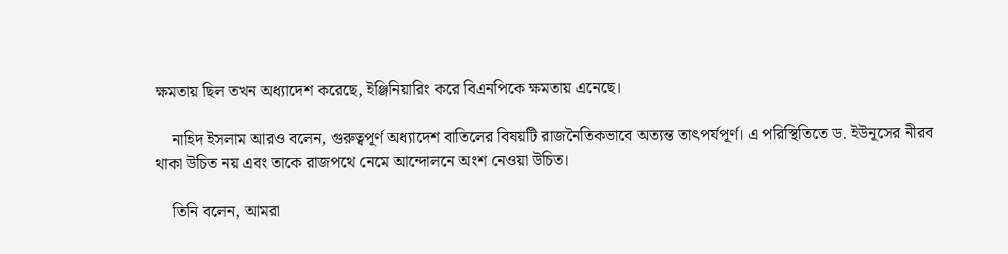ক্ষমতায় ছিল তখন অধ্যাদেশ করেছে, ইঞ্জিনিয়ারিং করে বিএনপিকে ক্ষমতায় এনেছে।

    নাহিদ ইসলাম আরও বলেন, গুরুত্বপূর্ণ অধ্যাদেশ বাতিলের বিষয়টি রাজনৈতিকভাবে অত্যন্ত তাৎপর্যপূর্ণ। এ পরিস্থিতিতে ড. ইউনূসের নীরব থাকা উচিত নয় এবং তাকে রাজপথে নেমে আন্দোলনে অংশ নেওয়া উচিত।

    তিনি বলেন, আমরা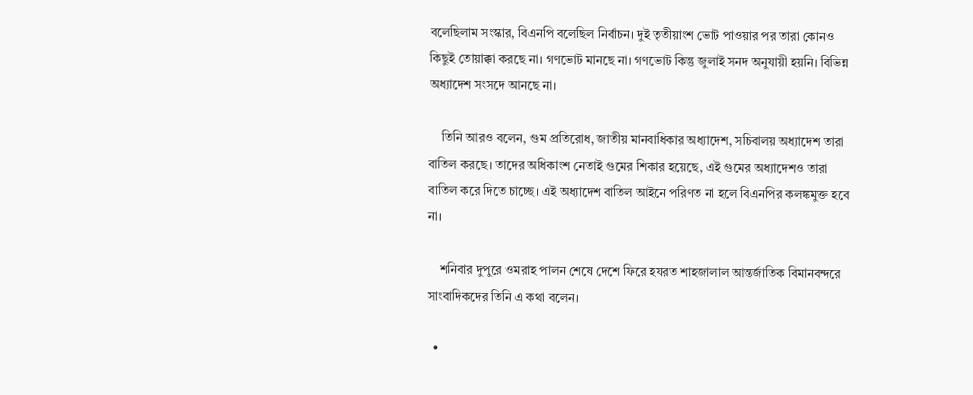বলেছিলাম সংস্কার, বিএনপি বলেছিল নির্বাচন। দুই তৃতীয়াংশ ভোট পাওয়ার পর তারা কোনও কিছুই তোয়াক্কা করছে না। গণভোট মানছে না। গণভোট কিন্তু জুলাই সনদ অনুযায়ী হয়নি। বিভিন্ন অধ্যাদেশ সংসদে আনছে না।

    তিনি আরও বলেন, গুম প্রতিরোধ, জাতীয় মানবাধিকার অধ্যাদেশ, সচিবালয় অধ্যাদেশ তারা বাতিল করছে। তাদের অধিকাংশ নেতাই গুমের শিকার হয়েছে, এই গুমের অধ্যাদেশও তারা বাতিল করে দিতে চাচ্ছে। এই অধ্যাদেশ বাতিল আইনে পরিণত না হলে বিএনপির কলঙ্কমুক্ত হবে না।

    শনিবার দুপুরে ওমরাহ পালন শেষে দেশে ফিরে হযরত শাহজালাল আন্তর্জাতিক বিমানবন্দরে সাংবাদিকদের তিনি এ কথা বলেন।

  •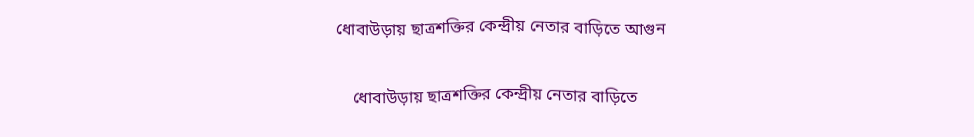ধোবাউড়ায় ছাত্রশক্তির কেন্দ্রীয় নেতার বাড়িতে আগুন

    ধোবাউড়ায় ছাত্রশক্তির কেন্দ্রীয় নেতার বাড়িতে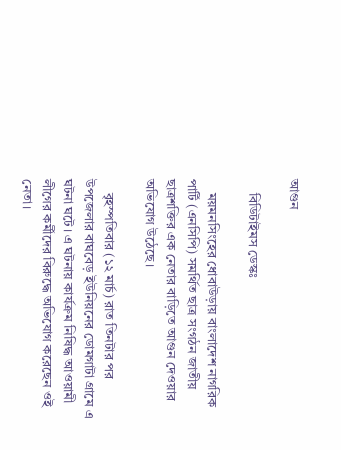আগুন

    বিডিটাইমস ডেস্কঃ

    ময়মনসিংহের ধোবাউড়ায় বাংলাদেশ নাগরিক পার্টি (এনসিপি) সমর্থিত ছাত্র সংগঠন জাতীয় ছাত্রশক্তির এক নেতার বাড়িতে আগুন দেওয়ার অভিযোগ উঠেছে।

    বৃহস্পতিবার (১২ মার্চ) রাত তিনটার পর উপজেলার বাঘবেড় ইউনিয়নের ডোমগাটা গ্রামে এ ঘটনা ঘটে। এ ঘটনায় কার্যক্রম নিষিদ্ধ আওয়ামী লীগের কর্মীদের বিরুদ্ধে অভিযোগ করেছেন ওই নেতা।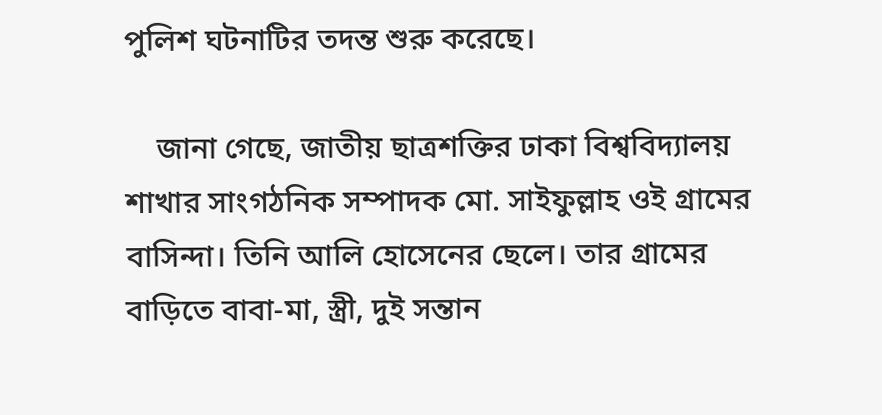পুলিশ ঘটনাটির তদন্ত শুরু করেছে।

    জানা গেছে, জাতীয় ছাত্রশক্তির ঢাকা বিশ্ববিদ্যালয় শাখার সাংগঠনিক সম্পাদক মো. সাইফুল্লাহ ওই গ্রামের বাসিন্দা। তিনি আলি হোসেনের ছেলে। তার গ্রামের বাড়িতে বাবা-মা, স্ত্রী, দুই সন্তান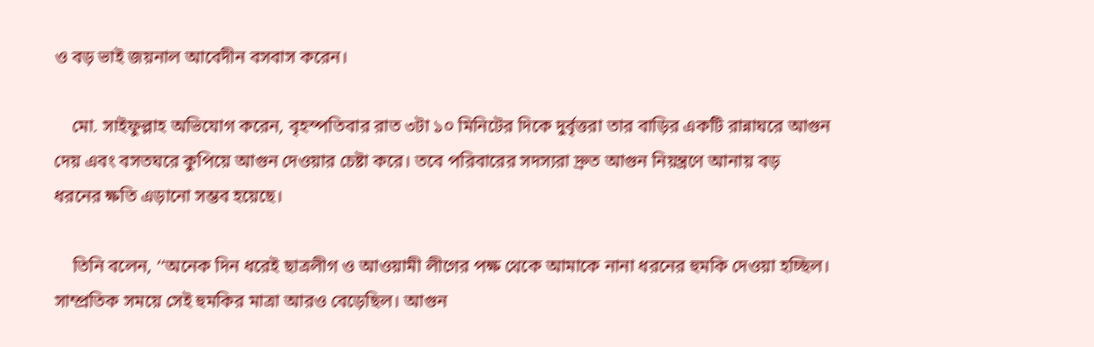ও বড় ভাই জয়নাল আবেদীন বসবাস করেন।

    মো. সাইফুল্লাহ অভিযোগ করেন, বৃহস্পতিবার রাত ৩টা ১০ মিনিটের দিকে দুর্বৃত্তরা তার বাড়ির একটি রান্নাঘরে আগুন দেয় এবং বসতঘরে কুপিয়ে আগুন দেওয়ার চেষ্টা করে। তবে পরিবারের সদস্যরা দ্রুত আগুন নিয়ন্ত্রণে আনায় বড় ধরনের ক্ষতি এড়ানো সম্ভব হয়েছে।

    তিনি বলেন, ‘‘অনেক দিন ধরেই ছাত্রলীগ ও আওয়ামী লীগের পক্ষ থেকে আমাকে নানা ধরনের হুমকি দেওয়া হচ্ছিল। সাম্প্রতিক সময়ে সেই হুমকির মাত্রা আরও বেড়েছিল। আগুন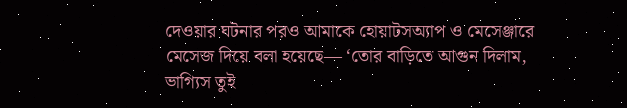দেওয়ার ঘটনার পরও আমাকে হোয়াটসঅ্যাপ ও মেসেঞ্জারে মেসেজ দিয়ে বলা হয়েছে— ‘তোর বাড়িতে আগুন দিলাম, ভাগ্যিস তুই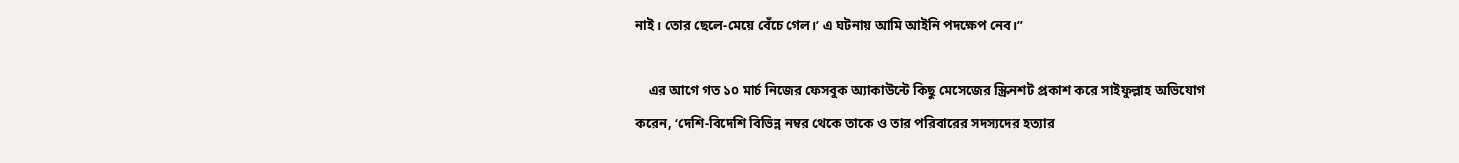নাই। তোর ছেলে-মেয়ে বেঁচে গেল।’ এ ঘটনায় আমি আইনি পদক্ষেপ নেব।”

    এর আগে গত ১০ মার্চ নিজের ফেসবুক অ্যাকাউন্টে কিছু মেসেজের স্ক্রিনশট প্রকাশ করে সাইফুল্লাহ অভিযোগ করেন, ‘দেশি-বিদেশি বিভিন্ন নম্বর থেকে তাকে ও তার পরিবারের সদস্যদের হত্যার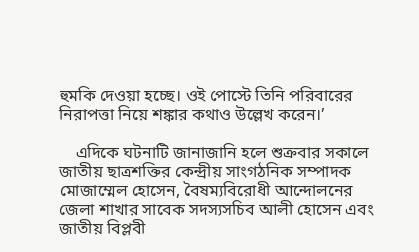হুমকি দেওয়া হচ্ছে। ওই পোস্টে তিনি পরিবারের নিরাপত্তা নিয়ে শঙ্কার কথাও উল্লেখ করেন।’

    এদিকে ঘটনাটি জানাজানি হলে শুক্রবার সকালে জাতীয় ছাত্রশক্তির কেন্দ্রীয় সাংগঠনিক সম্পাদক মোজাম্মেল হোসেন, বৈষম্যবিরোধী আন্দোলনের জেলা শাখার সাবেক সদস্যসচিব আলী হোসেন এবং জাতীয় বিপ্লবী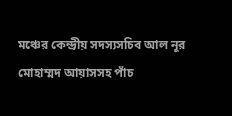মঞ্চের কেন্দ্রীয় সদস্যসচিব আল নূর মোহাম্মদ আয়াসসহ পাঁচ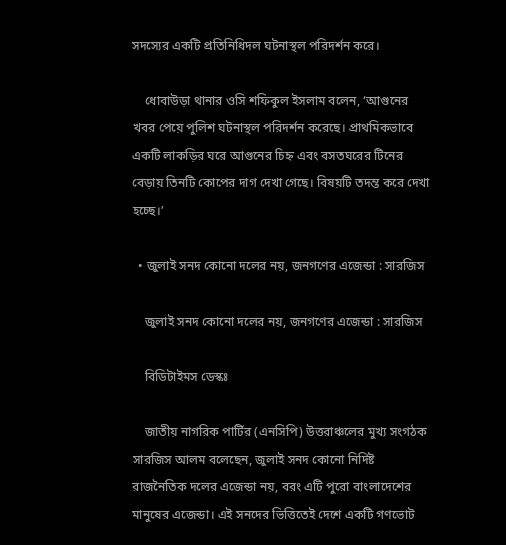সদস্যের একটি প্রতিনিধিদল ঘটনাস্থল পরিদর্শন করে।

    ধোবাউড়া থানার ওসি শফিকুল ইসলাম বলেন, ‘আগুনের খবর পেয়ে পুলিশ ঘটনাস্থল পরিদর্শন করেছে। প্রাথমিকভাবে একটি লাকড়ির ঘরে আগুনের চিহ্ন এবং বসতঘরের টিনের বেড়ায় তিনটি কোপের দাগ দেখা গেছে। বিষয়টি তদন্ত করে দেখা হচ্ছে।’

  • জুলাই সনদ কোনো দলের নয়, জনগণের এজেন্ডা : সারজিস

    জুলাই সনদ কোনো দলের নয়, জনগণের এজেন্ডা : সারজিস

    বিডিটাইমস ডেস্কঃ

    জাতীয় নাগরিক পার্টির (এনসিপি) উত্তরাঞ্চলের মুখ্য সংগঠক সারজিস আলম বলেছেন, জুলাই সনদ কোনো নির্দিষ্ট রাজনৈতিক দলের এজেন্ডা নয়, বরং এটি পুরো বাংলাদেশের মানুষের এজেন্ডা। এই সনদের ভিত্তিতেই দেশে একটি গণভোট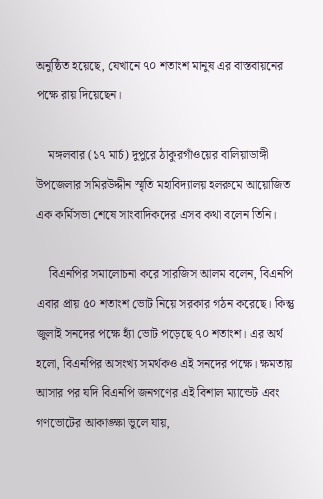অনুষ্ঠিত হয়েছে, যেখানে ৭০ শতাংশ মানুষ এর বাস্তবায়নের পক্ষে রায় দিয়েছেন।

    মঙ্গলবার (১৭ মার্চ) দুপুরে ঠাকুরগাঁওয়ের বালিয়াডাঙ্গী উপজেলার সমিরউদ্দীন স্মৃতি মহাবিদ্যালয় হলরুমে আয়োজিত এক কর্মিসভা শেষে সাংবাদিকদের এসব কথা বলেন তিনি।

    বিএনপির সমালোচনা করে সারজিস আলম বলেন, বিএনপি এবার প্রায় ৫০ শতাংশ ভোট নিয়ে সরকার গঠন করেছে। কিন্তু জুলাই সনদের পক্ষে হ্যাঁ ভোট পড়েছে ৭০ শতাংশ। এর অর্থ হলো, বিএনপির অসংখ্য সমর্থকও এই সনদের পক্ষে। ক্ষমতায় আসার পর যদি বিএনপি জনগণের এই বিশাল ম্যান্ডেট এবং গণভোটের আকাঙ্ক্ষা ভুলে যায়,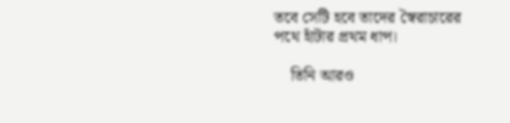তবে সেটি হবে তাদের স্বৈরাচারের পথে হাঁটার প্রথম ধাপ।

    তিনি আরও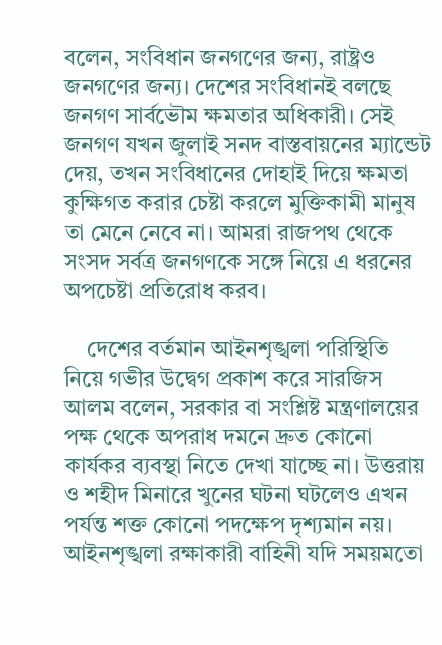বলেন, সংবিধান জনগণের জন্য, রাষ্ট্রও জনগণের জন্য। দেশের সংবিধানই বলছে জনগণ সার্বভৌম ক্ষমতার অধিকারী। সেই জনগণ যখন জুলাই সনদ বাস্তবায়নের ম্যান্ডেট দেয়, তখন সংবিধানের দোহাই দিয়ে ক্ষমতা কুক্ষিগত করার চেষ্টা করলে মুক্তিকামী মানুষ তা মেনে নেবে না। আমরা রাজপথ থেকে সংসদ সর্বত্র জনগণকে সঙ্গে নিয়ে এ ধরনের অপচেষ্টা প্রতিরোধ করব।

    দেশের বর্তমান আইনশৃঙ্খলা পরিস্থিতি নিয়ে গভীর উদ্বেগ প্রকাশ করে সারজিস আলম বলেন, সরকার বা সংশ্লিষ্ট মন্ত্রণালয়ের পক্ষ থেকে অপরাধ দমনে দ্রুত কোনো কার্যকর ব্যবস্থা নিতে দেখা যাচ্ছে না। উত্তরায় ও শহীদ মিনারে খুনের ঘটনা ঘটলেও এখন পর্যন্ত শক্ত কোনো পদক্ষেপ দৃশ্যমান নয়। আইনশৃঙ্খলা রক্ষাকারী বাহিনী যদি সময়মতো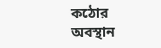কঠোর অবস্থান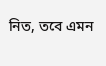নিত, তবে এমন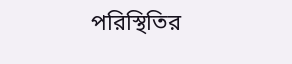পরিস্থিতির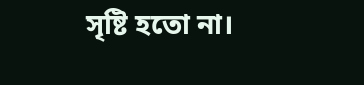সৃষ্টি হতো না।